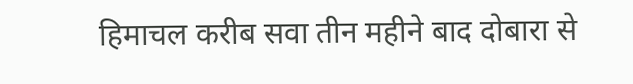हिमाचल करीब सवा तीन महीने बाद दोबारा से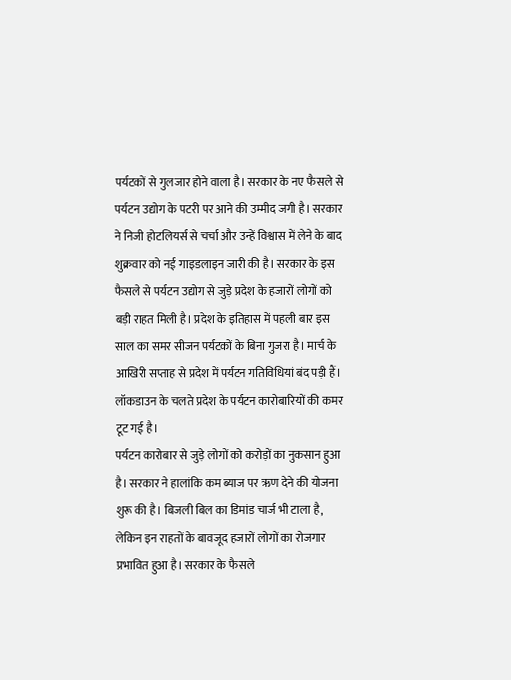पर्यटकों से गुलजार होने वाला है। सरकार के नए फैसले से पर्यटन उद्योग के पटरी पर आने की उम्मीद जगी है। सरकार ने निजी होटलियर्स से चर्चा और उन्हें विश्वास में लेने के बाद शुक्रवार को नई गाइडलाइन जारी की है। सरकार के इस फैसले से पर्यटन उद्योग से जुड़े प्रदेश के हजारों लोगों को बड़ी राहत मिली है। प्रदेश के इतिहास में पहली बार इस साल का समर सीजन पर्यटकों के बिना गुजरा है। मार्च के आखिरी सप्ताह से प्रदेश में पर्यटन गतिविधियां बंद पड़ी हैं। लॉकडाउन के चलते प्रदेश के पर्यटन कारोबारियों की कमर टूट गई है।
पर्यटन कारोबार से जुड़े लोगों को करोड़ों का नुकसान हुआ है। सरकार ने हालांकि कम ब्याज पर ऋण देने की योजना शुरू की है। बिजली बिल का डिमांड चार्ज भी टाला है, लेकिन इन राहतों के बावजूद हजारों लोगों का रोजगार प्रभावित हुआ है। सरकार के फैसले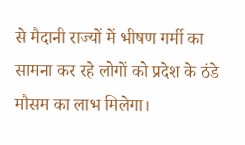से मैदानी राज्यों में भीषण गर्मी का सामना कर रहे लोगों को प्रदेश के ठंडे मौसम का लाभ मिलेगा।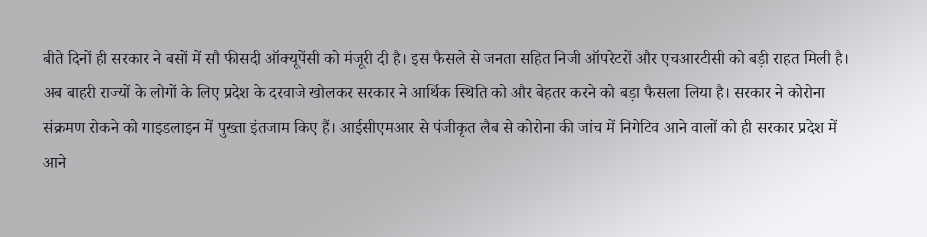बीते दिनों ही सरकार ने बसों में सौ फीसदी ऑक्यूपेंसी को मंजूरी दी है। इस फैसले से जनता सहित निजी ऑपरेटरों और एचआरटीसी को बड़ी राहत मिली है।
अब बाहरी राज्यों के लोगों के लिए प्रदेश के दरवाजे खोलकर सरकार ने आर्थिक स्थिति को और बेहतर करने को बड़ा फैसला लिया है। सरकार ने कोरोना संक्रमण रोकने को गाइडलाइन में पुख्ता इंतजाम किए हैं। आईसीएमआर से पंजीकृत लैब से कोरोना की जांच में निगेटिव आने वालों को ही सरकार प्रदेश में आने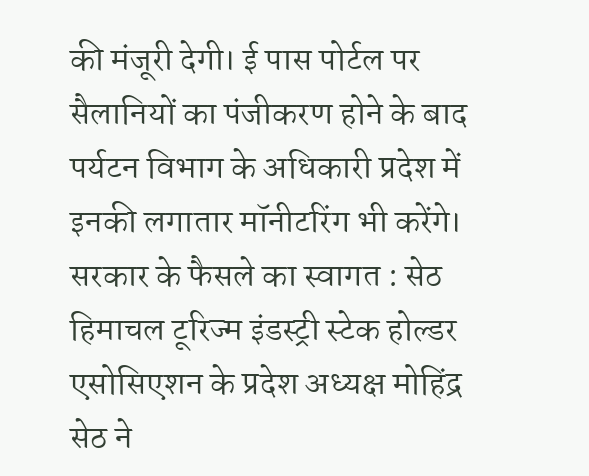की मंजूरी देगी। ई पास पोर्टल पर सैलानियों का पंजीकरण होने के बाद पर्यटन विभाग के अधिकारी प्रदेश में इनकी लगातार मॉनीटरिंग भी करेंगे।
सरकार के फैसले का स्वागत : सेठ
हिमाचल टूरिज्म इंडस्ट्री स्टेक होल्डर एसोसिएशन के प्रदेश अध्यक्ष मोहिंद्र सेठ ने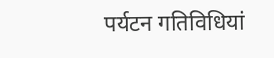पर्यटन गतिविधियां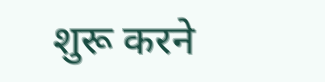शुरू करने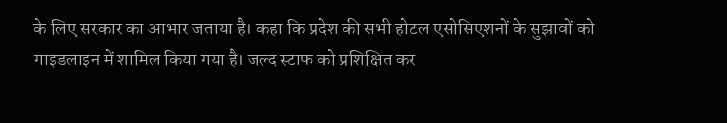के लिए सरकार का आभार जताया है। कहा कि प्रदेश की सभी होटल एसोसिएशनों के सुझावों को गाइडलाइन में शामिल किया गया है। जल्द स्टाफ को प्रशिक्षित कर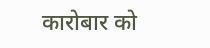कारोबार को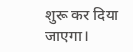शुरू कर दिया जाएगा।